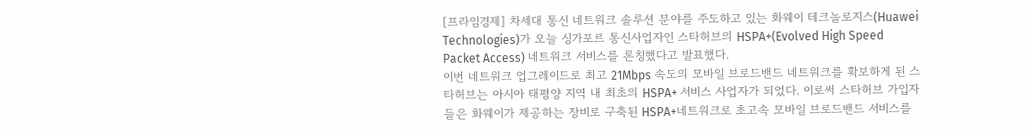[프라임경제] 차세대 통신 네트워크 솔루션 분야를 주도하고 있는 화웨이 테크놀로지스(Huawei Technologies)가 오늘 싱가포르 통신사업자인 스타허브의 HSPA+(Evolved High Speed Packet Access) 네트워크 서비스를 론칭했다고 발표했다.
이번 네트워크 업그레이드로 최고 21Mbps 속도의 모바일 브로드밴드 네트워크를 확보하게 된 스타허브는 아시아 태평양 지역 내 최초의 HSPA+ 서비스 사업자가 되었다. 이로써 스타허브 가입자들은 화웨이가 제공하는 장비로 구축된 HSPA+네트워크로 초고속 모바일 브로드밴드 서비스를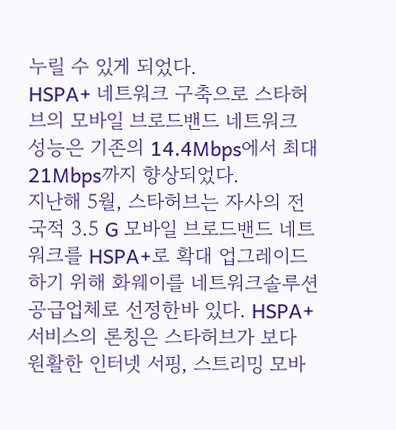누릴 수 있게 되었다.
HSPA+ 네트워크 구축으로 스타허브의 모바일 브로드밴드 네트워크 성능은 기존의 14.4Mbps에서 최대 21Mbps까지 향상되었다.
지난해 5월, 스타허브는 자사의 전국적 3.5 G 모바일 브로드밴드 네트워크를 HSPA+로 확대 업그레이드하기 위해 화웨이를 네트워크솔루션 공급업체로 선정한바 있다. HSPA+ 서비스의 론칭은 스타허브가 보다 원활한 인터넷 서핑, 스트리밍 모바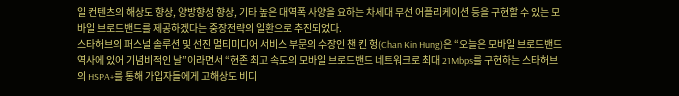일 컨텐츠의 해상도 향상, 양방향성 향상, 기타 높은 대역폭 사양을 요하는 차세대 무선 어플리케이션 등을 구현할 수 있는 모바일 브로드밴드를 제공하겠다는 중장전략의 일환으로 추진되었다.
스타허브의 퍼스널 솔루션 및 선진 멀티미디어 서비스 부문의 수장인 챈 킨 헝(Chan Kin Hung)은 “오늘은 모바일 브로드밴드 역사에 있어 기념비적인 날”이라면서 “현존 최고 속도의 모바일 브로드밴드 네트워크로 최대 21Mbps를 구현하는 스타허브의 HSPA+를 통해 가입자들에게 고해상도 비디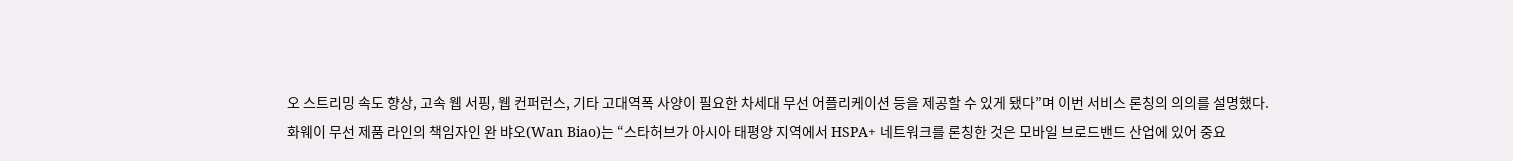오 스트리밍 속도 향상, 고속 웹 서핑, 웹 컨퍼런스, 기타 고대역폭 사양이 필요한 차세대 무선 어플리케이션 등을 제공할 수 있게 됐다”며 이번 서비스 론칭의 의의를 설명했다.
화웨이 무선 제품 라인의 책임자인 완 뱌오(Wan Biao)는 “스타허브가 아시아 태평양 지역에서 HSPA+ 네트워크를 론칭한 것은 모바일 브로드밴드 산업에 있어 중요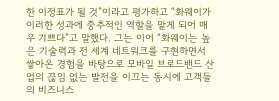한 이정표가 될 것”이라고 평가하고 “화웨이가 이러한 성과에 중추적인 역할을 맡게 되어 매우 기쁘다”고 말했다. 그는 이어 “화웨이는 높은 기술력과 전 세계 네트워크를 구현하면서 쌓아온 경험을 바탕으로 모바일 브로드밴드 산업의 끊임 없는 발전을 이끄는 동시에 고객들의 비즈니스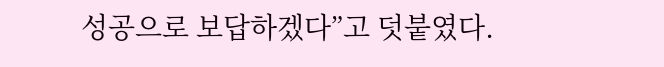성공으로 보답하겠다”고 덧붙였다.